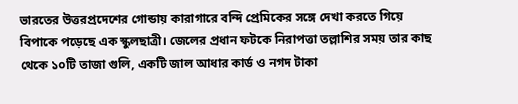ভারতের উত্তরপ্রদেশের গোন্ডায় কারাগারে বন্দি প্রেমিকের সঙ্গে দেখা করতে গিয়ে বিপাকে পড়েছে এক স্কুলছাত্রী। জেলের প্রধান ফটকে নিরাপত্তা তল্লাশির সময় তার কাছ থেকে ১০টি তাজা গুলি, একটি জাল আধার কার্ড ও নগদ টাকা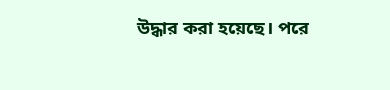উদ্ধার করা হয়েছে। পরে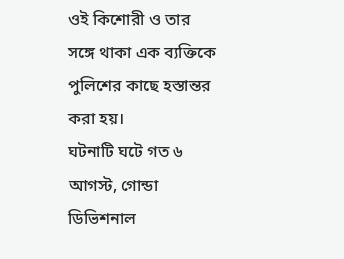ওই কিশোরী ও তার সঙ্গে থাকা এক ব্যক্তিকে পুলিশের কাছে হস্তান্তর করা হয়।
ঘটনাটি ঘটে গত ৬ আগস্ট, গোন্ডা ডিভিশনাল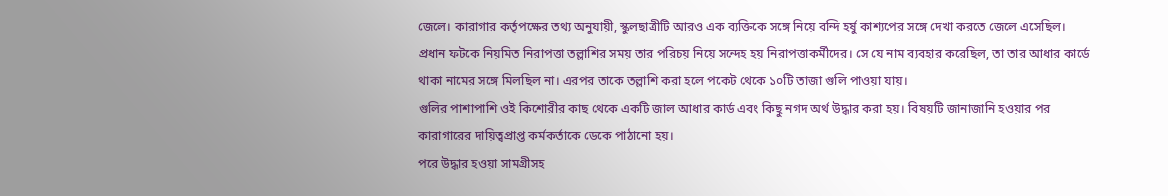জেলে। কারাগার কর্তৃপক্ষের তথ্য অনুযায়ী, স্কুলছাত্রীটি আরও এক ব্যক্তিকে সঙ্গে নিয়ে বন্দি হর্ষু কাশ্যপের সঙ্গে দেখা করতে জেলে এসেছিল।
প্রধান ফটকে নিয়মিত নিরাপত্তা তল্লাশির সময় তার পরিচয় নিয়ে সন্দেহ হয় নিরাপত্তাকর্মীদের। সে যে নাম ব্যবহার করেছিল, তা তার আধার কার্ডে থাকা নামের সঙ্গে মিলছিল না। এরপর তাকে তল্লাশি করা হলে পকেট থেকে ১০টি তাজা গুলি পাওয়া যায়।
গুলির পাশাপাশি ওই কিশোরীর কাছ থেকে একটি জাল আধার কার্ড এবং কিছু নগদ অর্থ উদ্ধার করা হয়। বিষয়টি জানাজানি হওয়ার পর কারাগারের দায়িত্বপ্রাপ্ত কর্মকর্তাকে ডেকে পাঠানো হয়।
পরে উদ্ধার হওয়া সামগ্রীসহ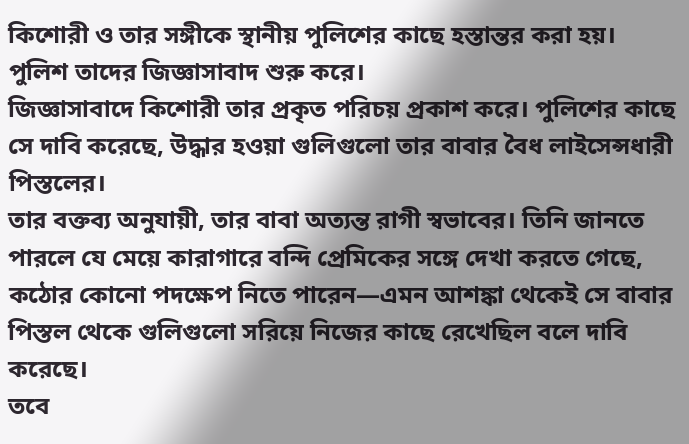কিশোরী ও তার সঙ্গীকে স্থানীয় পুলিশের কাছে হস্তান্তর করা হয়। পুলিশ তাদের জিজ্ঞাসাবাদ শুরু করে।
জিজ্ঞাসাবাদে কিশোরী তার প্রকৃত পরিচয় প্রকাশ করে। পুলিশের কাছে সে দাবি করেছে, উদ্ধার হওয়া গুলিগুলো তার বাবার বৈধ লাইসেন্সধারী পিস্তলের।
তার বক্তব্য অনুযায়ী, তার বাবা অত্যন্ত রাগী স্বভাবের। তিনি জানতে পারলে যে মেয়ে কারাগারে বন্দি প্রেমিকের সঙ্গে দেখা করতে গেছে, কঠোর কোনো পদক্ষেপ নিতে পারেন—এমন আশঙ্কা থেকেই সে বাবার পিস্তল থেকে গুলিগুলো সরিয়ে নিজের কাছে রেখেছিল বলে দাবি করেছে।
তবে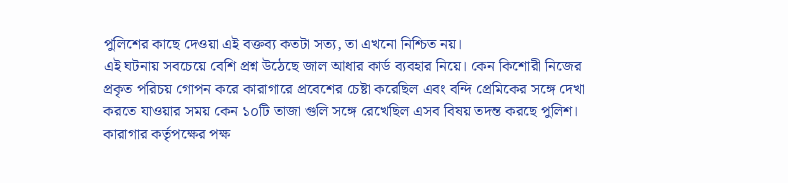পুলিশের কাছে দেওয়া এই বক্তব্য কতটা সত্য, তা এখনো নিশ্চিত নয়।
এই ঘটনায় সবচেয়ে বেশি প্রশ্ন উঠেছে জাল আধার কার্ড ব্যবহার নিয়ে। কেন কিশোরী নিজের প্রকৃত পরিচয় গোপন করে কারাগারে প্রবেশের চেষ্টা করেছিল এবং বন্দি প্রেমিকের সঙ্গে দেখা করতে যাওয়ার সময় কেন ১০টি তাজা গুলি সঙ্গে রেখেছিল এসব বিষয় তদন্ত করছে পুলিশ।
কারাগার কর্তৃপক্ষের পক্ষ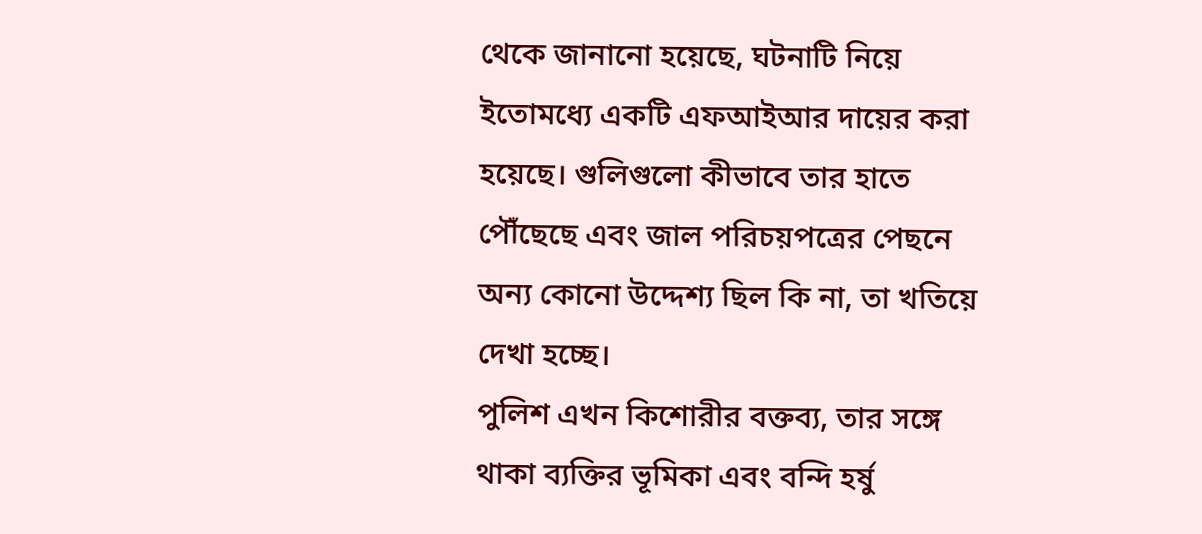থেকে জানানো হয়েছে, ঘটনাটি নিয়ে ইতোমধ্যে একটি এফআইআর দায়ের করা হয়েছে। গুলিগুলো কীভাবে তার হাতে পৌঁছেছে এবং জাল পরিচয়পত্রের পেছনে অন্য কোনো উদ্দেশ্য ছিল কি না, তা খতিয়ে দেখা হচ্ছে।
পুলিশ এখন কিশোরীর বক্তব্য, তার সঙ্গে থাকা ব্যক্তির ভূমিকা এবং বন্দি হর্ষু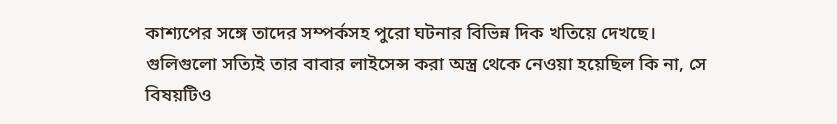কাশ্যপের সঙ্গে তাদের সম্পর্কসহ পুরো ঘটনার বিভিন্ন দিক খতিয়ে দেখছে।
গুলিগুলো সত্যিই তার বাবার লাইসেন্স করা অস্ত্র থেকে নেওয়া হয়েছিল কি না, সে বিষয়টিও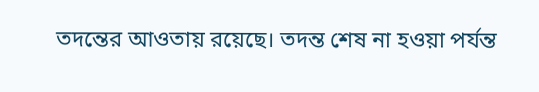তদন্তের আওতায় রয়েছে। তদন্ত শেষ না হওয়া পর্যন্ত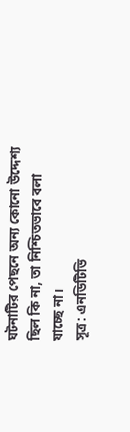ঘটনাটির পেছনে অন্য কোনো উদ্দেশ্য ছিল কি না, তা নিশ্চিতভাবে বলা যাচ্ছে না।
সূত্র: এনডিটিভি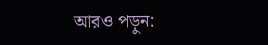আরও পড়ুন: